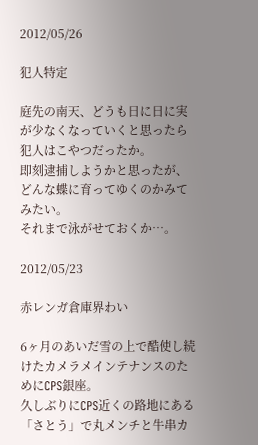2012/05/26

犯人特定

庭先の南天、どうも日に日に実が少なくなっていくと思ったら犯人はこやつだったか。
即刻逮捕しようかと思ったが、どんな蝶に育ってゆくのかみてみたい。
それまで泳がせておくか…。

2012/05/23

赤レンガ倉庫界わい

6ヶ月のあいだ雪の上で酷使し続けたカメラメインテナンスのためにCPS銀座。
久しぶりにCPS近くの路地にある「さとう」で丸メンチと牛串カ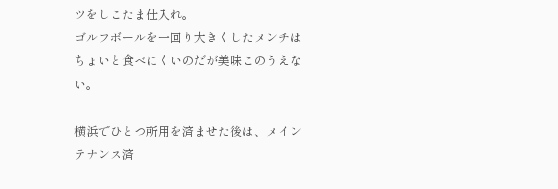ツをしこたま仕入れ。
ゴルフボールを一回り大きくしたメンチはちょいと食べにくいのだが美味このうえない。

横浜でひとつ所用を済ませた後は、メインテナンス済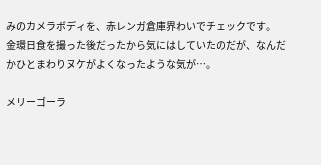みのカメラボディを、赤レンガ倉庫界わいでチェックです。
金環日食を撮った後だったから気にはしていたのだが、なんだかひとまわりヌケがよくなったような気が…。

メリーゴーラ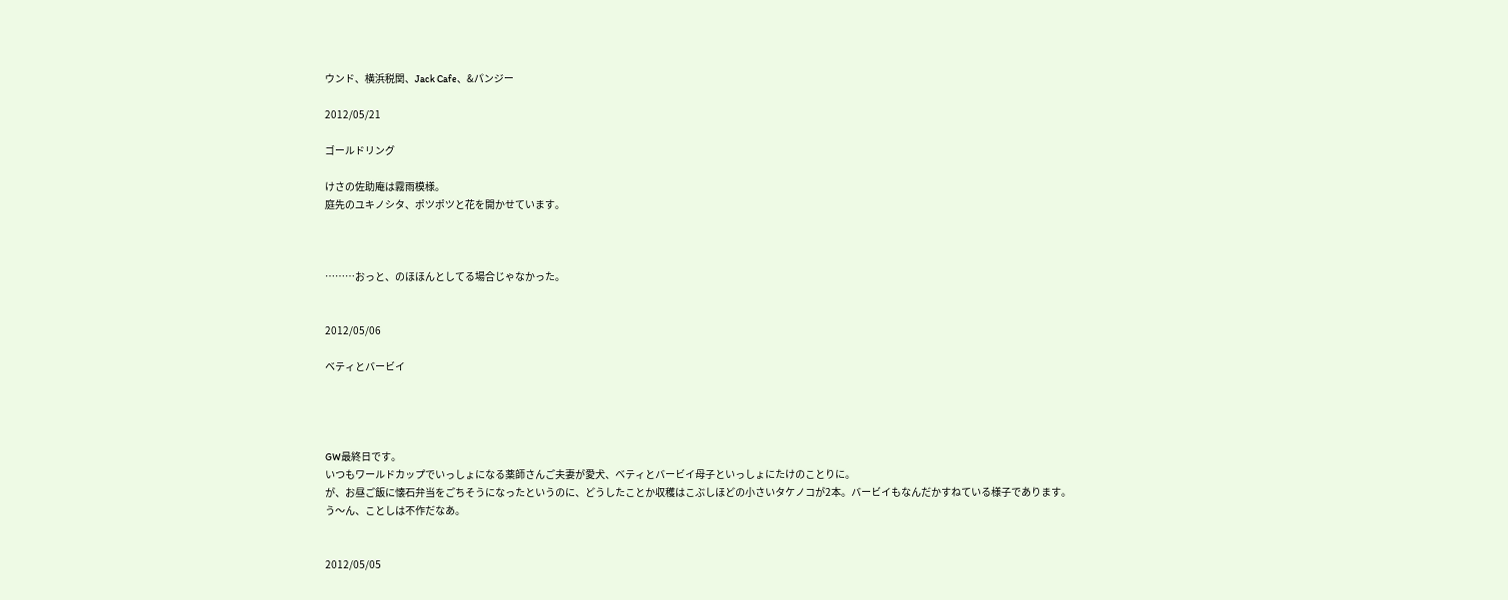ウンド、横浜税関、Jack Cafe、&パンジー

2012/05/21

ゴールドリング

けさの佐助庵は霧雨模様。
庭先のユキノシタ、ポツポツと花を開かせています。



………おっと、のほほんとしてる場合じゃなかった。


2012/05/06

ベティとバービイ




GW最終日です。
いつもワールドカップでいっしょになる薬師さんご夫妻が愛犬、ベティとバービイ母子といっしょにたけのことりに。
が、お昼ご飯に懐石弁当をごちそうになったというのに、どうしたことか収穫はこぶしほどの小さいタケノコが2本。バービイもなんだかすねている様子であります。
う〜ん、ことしは不作だなあ。


2012/05/05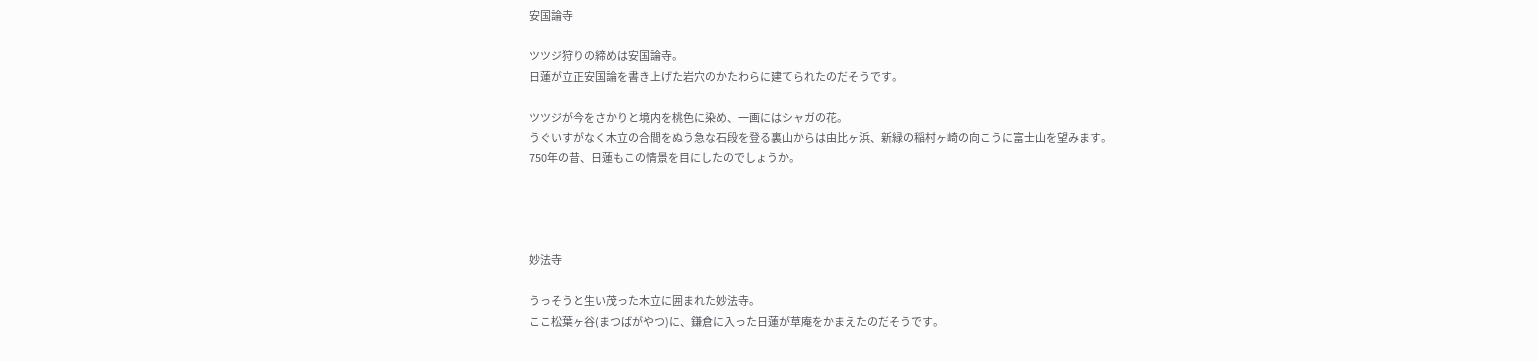安国論寺

ツツジ狩りの締めは安国論寺。
日蓮が立正安国論を書き上げた岩穴のかたわらに建てられたのだそうです。

ツツジが今をさかりと境内を桃色に染め、一画にはシャガの花。
うぐいすがなく木立の合間をぬう急な石段を登る裏山からは由比ヶ浜、新緑の稲村ヶ崎の向こうに富士山を望みます。
750年の昔、日蓮もこの情景を目にしたのでしょうか。




妙法寺

うっそうと生い茂った木立に囲まれた妙法寺。
ここ松葉ヶ谷(まつばがやつ)に、鎌倉に入った日蓮が草庵をかまえたのだそうです。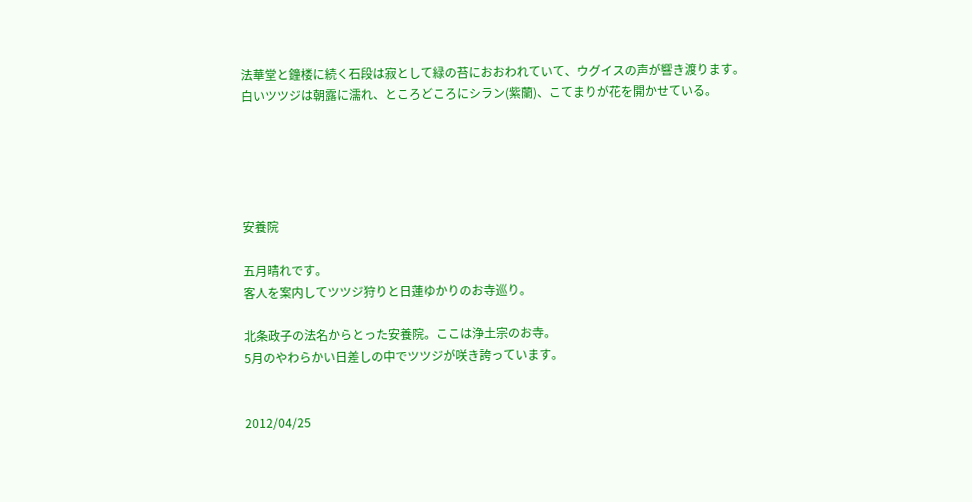法華堂と鐘楼に続く石段は寂として緑の苔におおわれていて、ウグイスの声が響き渡ります。
白いツツジは朝露に濡れ、ところどころにシラン(紫蘭)、こてまりが花を開かせている。





安養院

五月晴れです。
客人を案内してツツジ狩りと日蓮ゆかりのお寺巡り。

北条政子の法名からとった安養院。ここは浄土宗のお寺。
5月のやわらかい日差しの中でツツジが咲き誇っています。


2012/04/25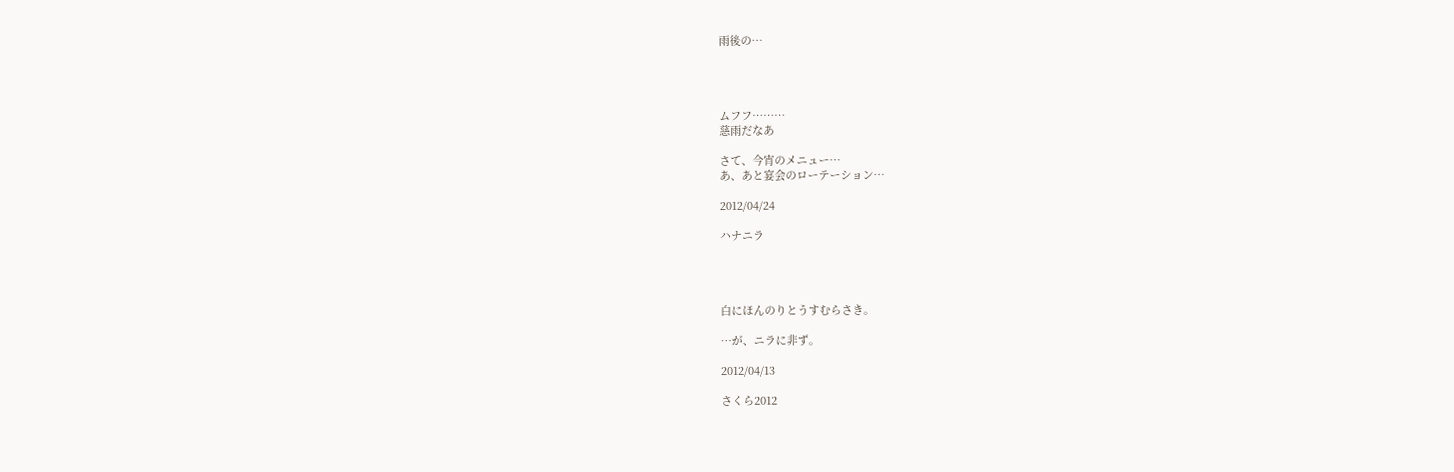雨後の…




ムフフ………
慈雨だなあ

さて、今宵のメニュー…
あ、あと宴会のローテーション…

2012/04/24

ハナニラ




白にほんのりとうすむらさき。

…が、ニラに非ず。

2012/04/13

さくら2012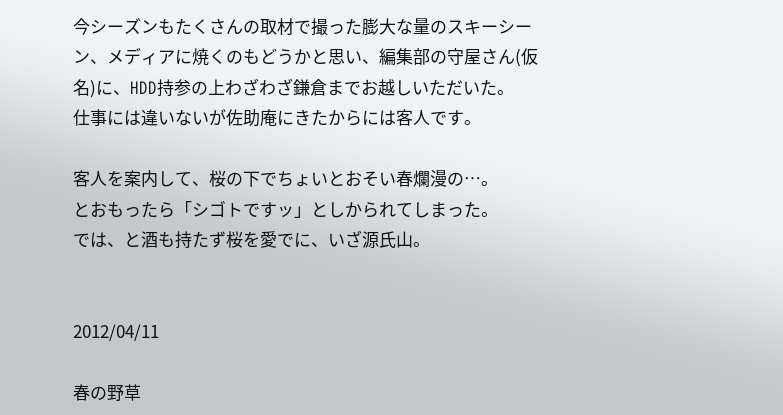今シーズンもたくさんの取材で撮った膨大な量のスキーシーン、メディアに焼くのもどうかと思い、編集部の守屋さん(仮名)に、HDD持参の上わざわざ鎌倉までお越しいただいた。
仕事には違いないが佐助庵にきたからには客人です。

客人を案内して、桜の下でちょいとおそい春爛漫の…。
とおもったら「シゴトですッ」としかられてしまった。
では、と酒も持たず桜を愛でに、いざ源氏山。


2012/04/11

春の野草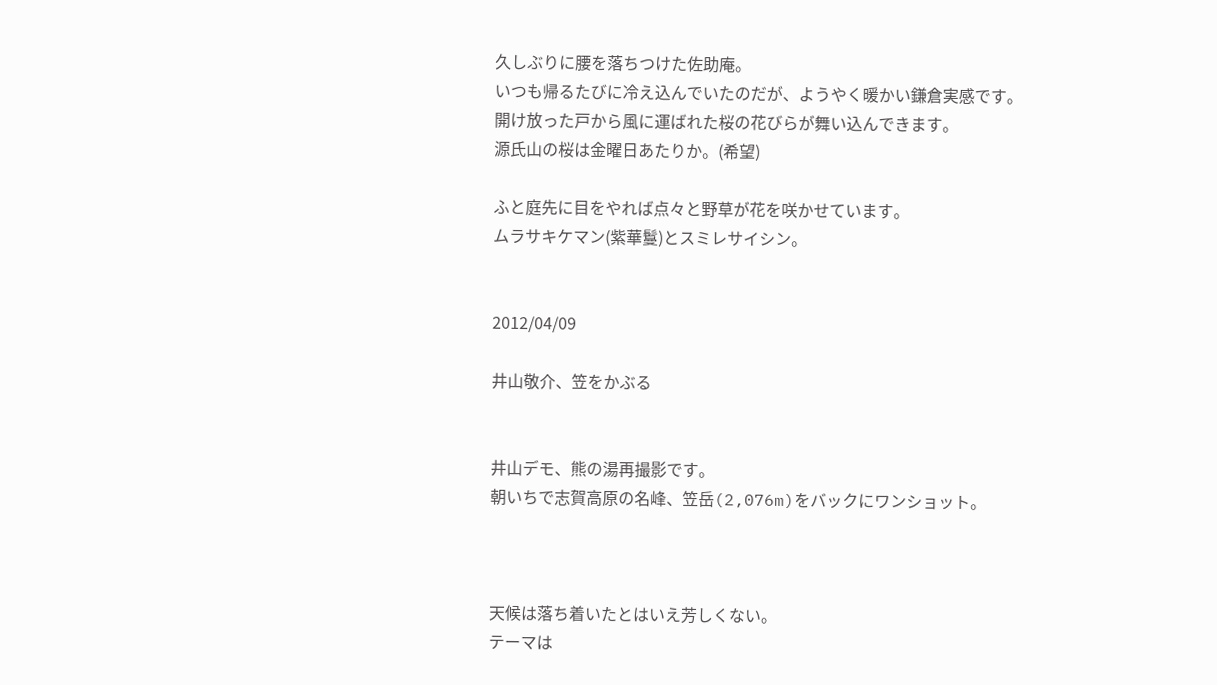久しぶりに腰を落ちつけた佐助庵。
いつも帰るたびに冷え込んでいたのだが、ようやく暖かい鎌倉実感です。
開け放った戸から風に運ばれた桜の花びらが舞い込んできます。
源氏山の桜は金曜日あたりか。(希望)

ふと庭先に目をやれば点々と野草が花を咲かせています。
ムラサキケマン(紫華鬘)とスミレサイシン。


2012/04/09

井山敬介、笠をかぶる


井山デモ、熊の湯再撮影です。
朝いちで志賀高原の名峰、笠岳(2,076m)をバックにワンショット。



天候は落ち着いたとはいえ芳しくない。
テーマは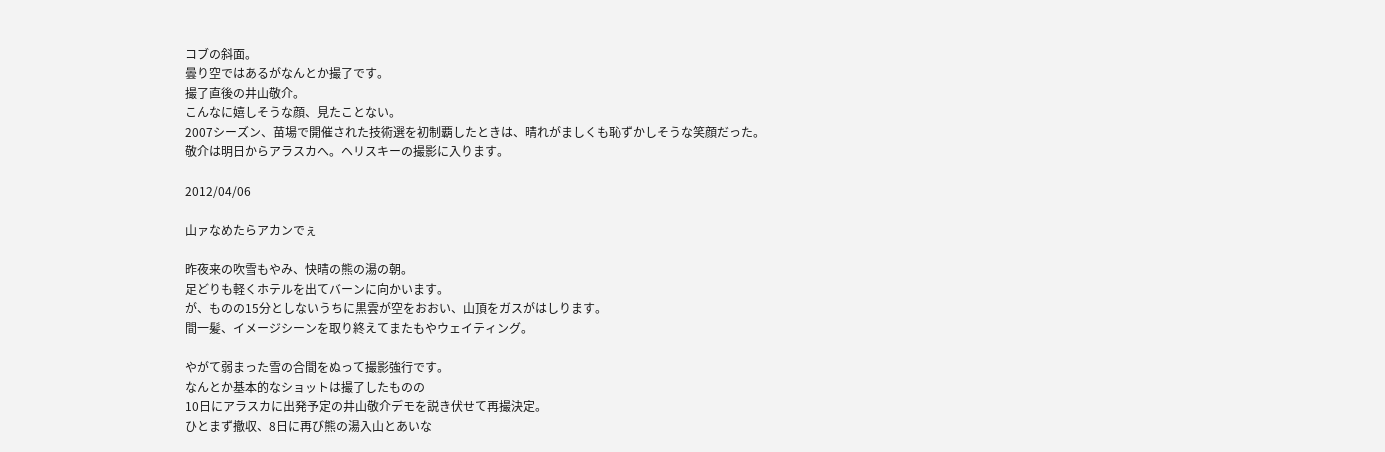コブの斜面。
曇り空ではあるがなんとか撮了です。
撮了直後の井山敬介。
こんなに嬉しそうな顔、見たことない。
2007シーズン、苗場で開催された技術選を初制覇したときは、晴れがましくも恥ずかしそうな笑顔だった。
敬介は明日からアラスカへ。ヘリスキーの撮影に入ります。

2012/04/06

山ァなめたらアカンでぇ

昨夜来の吹雪もやみ、快晴の熊の湯の朝。
足どりも軽くホテルを出てバーンに向かいます。
が、ものの15分としないうちに黒雲が空をおおい、山頂をガスがはしります。
間一髪、イメージシーンを取り終えてまたもやウェイティング。

やがて弱まった雪の合間をぬって撮影強行です。
なんとか基本的なショットは撮了したものの
10日にアラスカに出発予定の井山敬介デモを説き伏せて再撮決定。
ひとまず撤収、8日に再び熊の湯入山とあいな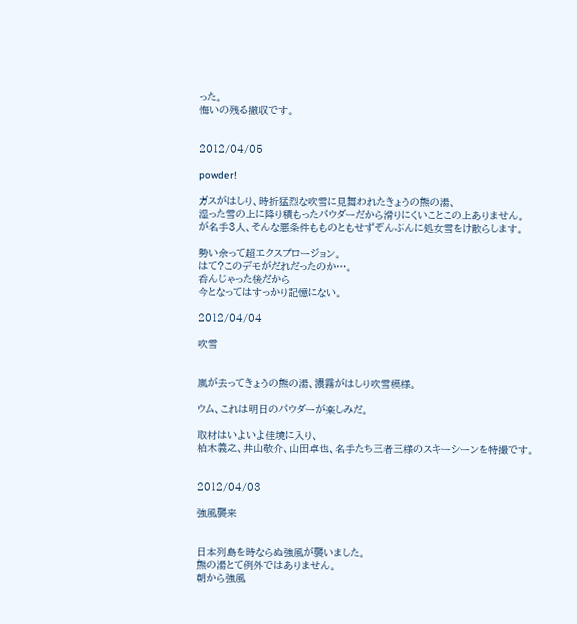った。
悔いの残る撤収です。


2012/04/05

powder!

ガスがはしり、時折猛烈な吹雪に見舞われたきょうの熊の湯、
湿った雪の上に降り積もったパウダーだから滑りにくいことこの上ありません。
が名手3人、そんな悪条件もものともせずぞんぶんに処女雪をけ散らします。

勢い余って超エクスプロージョン。
はて?このデモがだれだったのか…。
呑んじゃった後だから
今となってはすっかり記憶にない。

2012/04/04

吹雪


嵐が去ってきょうの熊の湯、濃霧がはしり吹雪模様。

ウム、これは明日のパウダーが楽しみだ。

取材はいよいよ佳境に入り、
柏木義之、井山敬介、山田卓也、名手たち三者三様のスキーシーンを特撮です。


2012/04/03

強風襲来


日本列島を時ならぬ強風が襲いました。
熊の湯とて例外ではありません。
朝から強風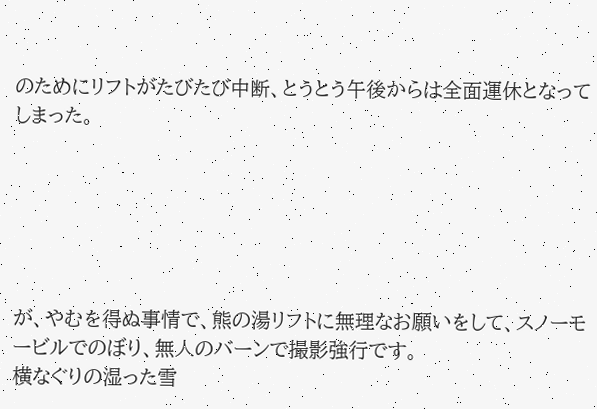のためにリフトがたびたび中断、とうとう午後からは全面運休となってしまった。






が、やむを得ぬ事情で、熊の湯リフトに無理なお願いをして、スノーモービルでのぼり、無人のバーンで撮影強行です。
横なぐりの湿った雪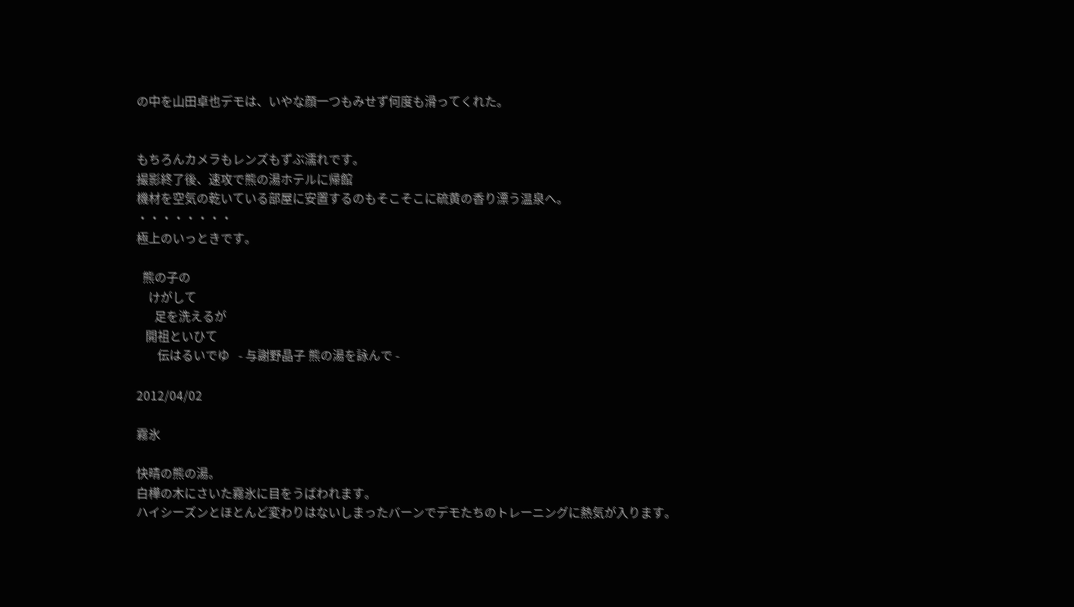の中を山田卓也デモは、いやな顔一つもみせず何度も滑ってくれた。


もちろんカメラもレンズもずぶ濡れです。
撮影終了後、速攻で熊の湯ホテルに帰館
機材を空気の乾いている部屋に安置するのもそこそこに硫黄の香り漂う温泉へ。
・・・・・・・・
極上のいっときです。

  熊の子の
    けがして
      足を洗えるが
   開祖といひて
       伝はるいでゆ   - 与謝野晶子 熊の湯を詠んで -

2012/04/02

霧氷

快晴の熊の湯。
白樺の木にさいた霧氷に目をうばわれます。
ハイシーズンとほとんど変わりはないしまったバーンでデモたちのトレーニングに熱気が入ります。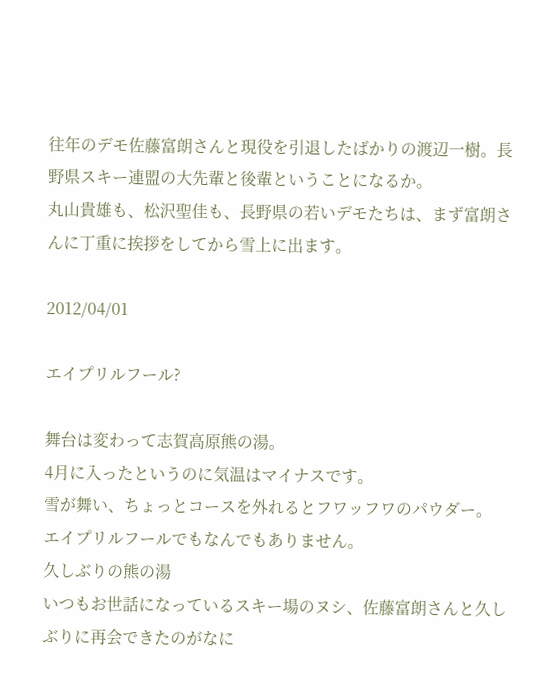往年のデモ佐藤富朗さんと現役を引退したばかりの渡辺一樹。長野県スキー連盟の大先輩と後輩ということになるか。
丸山貴雄も、松沢聖佳も、長野県の若いデモたちは、まず富朗さんに丁重に挨拶をしてから雪上に出ます。

2012/04/01

エイプリルフール?

舞台は変わって志賀高原熊の湯。
4月に入ったというのに気温はマイナスです。
雪が舞い、ちょっとコースを外れるとフワッフワのパウダー。
エイプリルフールでもなんでもありません。
久しぶりの熊の湯
いつもお世話になっているスキー場のヌシ、佐藤富朗さんと久しぶりに再会できたのがなに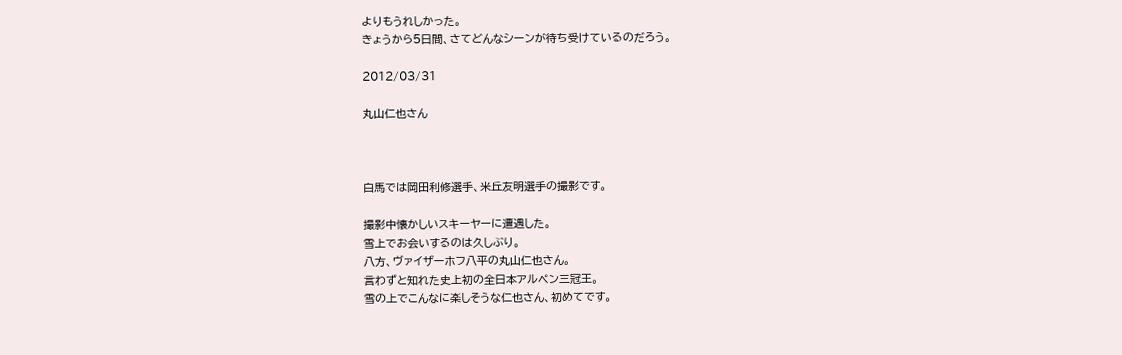よりもうれしかった。
きょうから5日間、さてどんなシーンが待ち受けているのだろう。

2012/03/31

丸山仁也さん



白馬では岡田利修選手、米丘友明選手の撮影です。

撮影中懐かしいスキーヤーに遭遇した。
雪上でお会いするのは久しぶり。
八方、ヴァイザーホフ八平の丸山仁也さん。
言わずと知れた史上初の全日本アルペン三冠王。
雪の上でこんなに楽しそうな仁也さん、初めてです。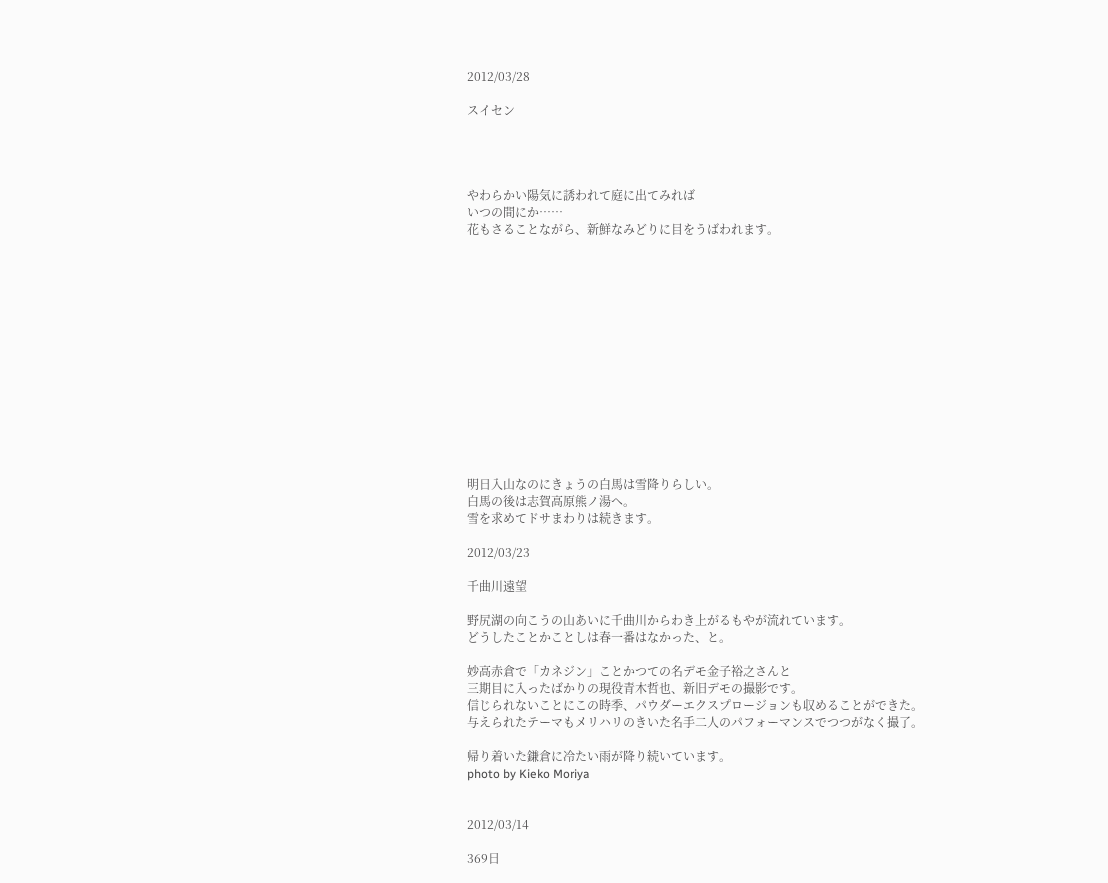2012/03/28

スイセン




やわらかい陽気に誘われて庭に出てみれば
いつの間にか……
花もさることながら、新鮮なみどりに目をうばわれます。














明日入山なのにきょうの白馬は雪降りらしい。
白馬の後は志賀高原熊ノ湯へ。
雪を求めてドサまわりは続きます。

2012/03/23

千曲川遠望

野尻湖の向こうの山あいに千曲川からわき上がるもやが流れています。
どうしたことかことしは春一番はなかった、と。

妙高赤倉で「カネジン」ことかつての名デモ金子裕之さんと
三期目に入ったばかりの現役青木哲也、新旧デモの撮影です。
信じられないことにこの時季、パウダーエクスプロージョンも収めることができた。
与えられたテーマもメリハリのきいた名手二人のパフォーマンスでつつがなく撮了。

帰り着いた鎌倉に冷たい雨が降り続いています。
photo by Kieko Moriya


2012/03/14

369日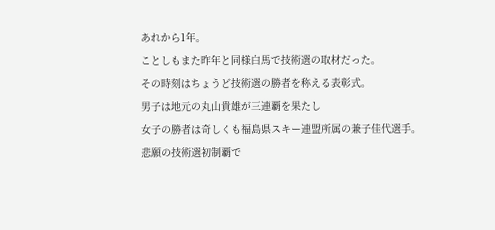あれから1年。
ことしもまた昨年と同様白馬で技術選の取材だった。
その時刻はちょうど技術選の勝者を称える表彰式。
男子は地元の丸山貴雄が三連覇を果たし
女子の勝者は奇しくも福島県スキー連盟所属の兼子佳代選手。
悲願の技術選初制覇で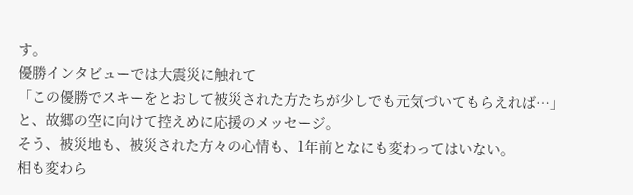す。
優勝インタビューでは大震災に触れて
「この優勝でスキーをとおして被災された方たちが少しでも元気づいてもらえれば…」と、故郷の空に向けて控えめに応援のメッセージ。
そう、被災地も、被災された方々の心情も、1年前となにも変わってはいない。
相も変わら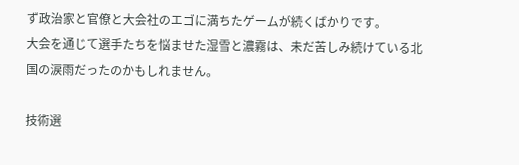ず政治家と官僚と大会社のエゴに満ちたゲームが続くばかりです。
大会を通じて選手たちを悩ませた湿雪と濃霧は、未だ苦しみ続けている北国の涙雨だったのかもしれません。

技術選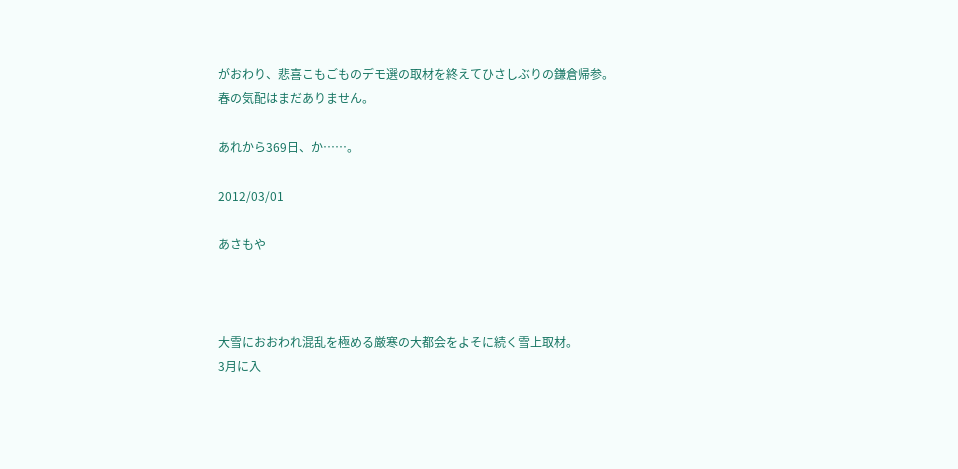がおわり、悲喜こもごものデモ選の取材を終えてひさしぶりの鎌倉帰参。
春の気配はまだありません。

あれから369日、か……。

2012/03/01

あさもや



大雪におおわれ混乱を極める厳寒の大都会をよそに続く雪上取材。
3月に入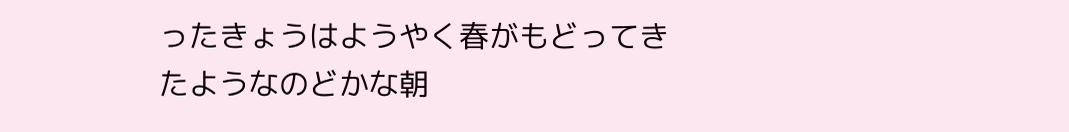ったきょうはようやく春がもどってきたようなのどかな朝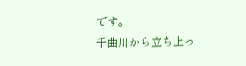です。
千曲川から立ち上っ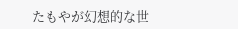たもやが幻想的な世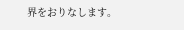界をおりなします。